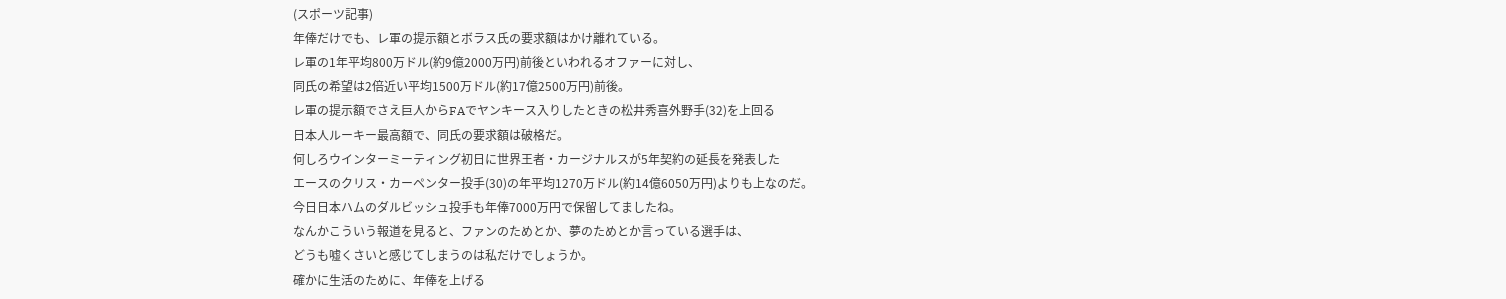(スポーツ記事)
年俸だけでも、レ軍の提示額とボラス氏の要求額はかけ離れている。
レ軍の1年平均800万ドル(約9億2000万円)前後といわれるオファーに対し、
同氏の希望は2倍近い平均1500万ドル(約17億2500万円)前後。
レ軍の提示額でさえ巨人からFAでヤンキース入りしたときの松井秀喜外野手(32)を上回る
日本人ルーキー最高額で、同氏の要求額は破格だ。
何しろウインターミーティング初日に世界王者・カージナルスが5年契約の延長を発表した
エースのクリス・カーペンター投手(30)の年平均1270万ドル(約14億6050万円)よりも上なのだ。
今日日本ハムのダルビッシュ投手も年俸7000万円で保留してましたね。
なんかこういう報道を見ると、ファンのためとか、夢のためとか言っている選手は、
どうも嘘くさいと感じてしまうのは私だけでしょうか。
確かに生活のために、年俸を上げる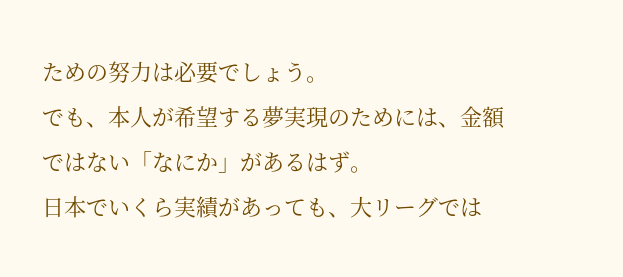ための努力は必要でしょう。
でも、本人が希望する夢実現のためには、金額ではない「なにか」があるはず。
日本でいくら実績があっても、大リーグでは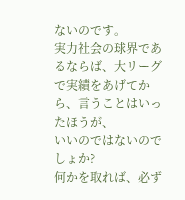ないのです。
実力社会の球界であるならば、大リーグで実績をあげてから、言うことはいったほうが、
いいのではないのでしょか?
何かを取れば、必ず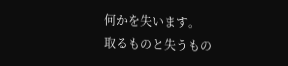何かを失います。
取るものと失うもの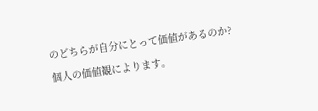のどちらが自分にとって価値があるのか?
個人の価値観によります。